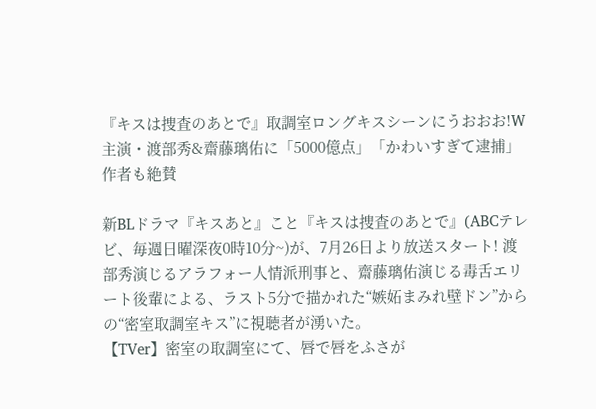『キスは捜査のあとで』取調室ロングキスシーンにうおおお!W主演・渡部秀&齋藤璃佑に「5000億点」「かわいすぎて逮捕」作者も絶賛

新BLドラマ『キスあと』こと『キスは捜査のあとで』(ABCテレビ、毎週日曜深夜0時10分~)が、7月26日より放送スタート! 渡部秀演じるアラフォー人情派刑事と、齋藤璃佑演じる毒舌エリート後輩による、ラスト5分で描かれた“嫉妬まみれ壁ドン”からの“密室取調室キス”に視聴者が湧いた。
【TVer】密室の取調室にて、唇で唇をふさが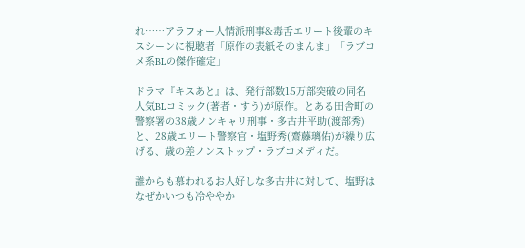れ……アラフォー人情派刑事&毒舌エリート後輩のキスシーンに視聴者「原作の表紙そのまんま」「ラブコメ系BLの傑作確定」

ドラマ『キスあと』は、発行部数15万部突破の同名人気BLコミック(著者・すう)が原作。とある田舎町の警察署の38歳ノンキャリ刑事・多古井平助(渡部秀)と、28歳エリート警察官・塩野秀(齋藤璃佑)が繰り広げる、歳の差ノンストップ・ラブコメディだ。

誰からも慕われるお人好しな多古井に対して、塩野はなぜかいつも冷ややか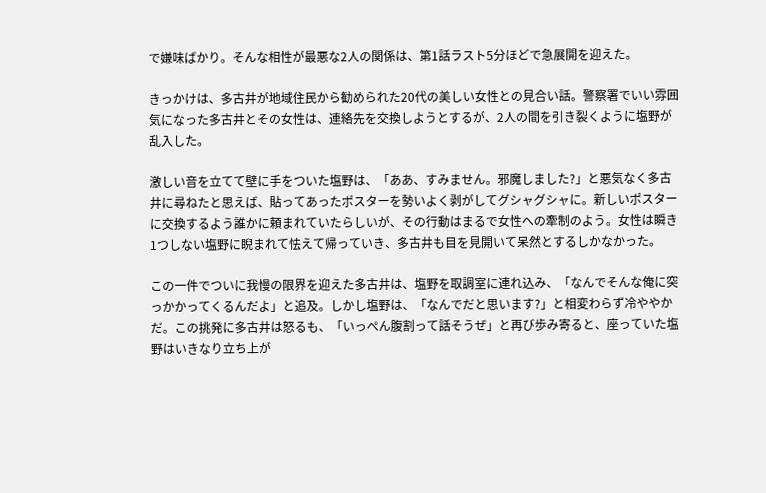で嫌味ばかり。そんな相性が最悪な2人の関係は、第1話ラスト5分ほどで急展開を迎えた。

きっかけは、多古井が地域住民から勧められた20代の美しい女性との見合い話。警察署でいい雰囲気になった多古井とその女性は、連絡先を交換しようとするが、2人の間を引き裂くように塩野が乱入した。

激しい音を立てて壁に手をついた塩野は、「ああ、すみません。邪魔しました?」と悪気なく多古井に尋ねたと思えば、貼ってあったポスターを勢いよく剥がしてグシャグシャに。新しいポスターに交換するよう誰かに頼まれていたらしいが、その行動はまるで女性への牽制のよう。女性は瞬き1つしない塩野に睨まれて怯えて帰っていき、多古井も目を見開いて呆然とするしかなかった。

この一件でついに我慢の限界を迎えた多古井は、塩野を取調室に連れ込み、「なんでそんな俺に突っかかってくるんだよ」と追及。しかし塩野は、「なんでだと思います?」と相変わらず冷ややかだ。この挑発に多古井は怒るも、「いっぺん腹割って話そうぜ」と再び歩み寄ると、座っていた塩野はいきなり立ち上が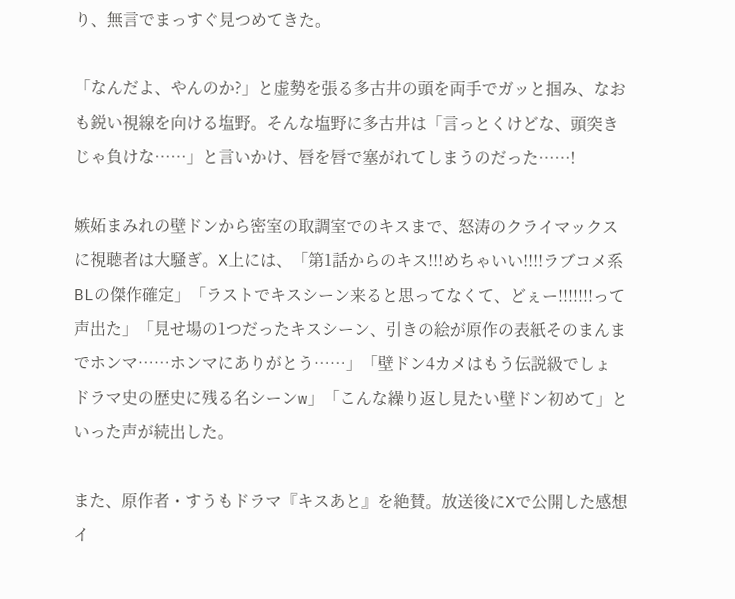り、無言でまっすぐ見つめてきた。

「なんだよ、やんのか?」と虚勢を張る多古井の頭を両手でガッと掴み、なおも鋭い視線を向ける塩野。そんな塩野に多古井は「言っとくけどな、頭突きじゃ負けな……」と言いかけ、唇を唇で塞がれてしまうのだった……!

嫉妬まみれの壁ドンから密室の取調室でのキスまで、怒涛のクライマックスに視聴者は大騒ぎ。X上には、「第1話からのキス!!!めちゃいい!!!!ラブコメ系BLの傑作確定」「ラストでキスシーン来ると思ってなくて、どぇー!!!!!!!って声出た」「見せ場の1つだったキスシーン、引きの絵が原作の表紙そのまんまでホンマ……ホンマにありがとう……」「壁ドン4カメはもう伝説級でしょ ドラマ史の歴史に残る名シーンw」「こんな繰り返し見たい壁ドン初めて」といった声が続出した。

また、原作者・すうもドラマ『キスあと』を絶賛。放送後にXで公開した感想イ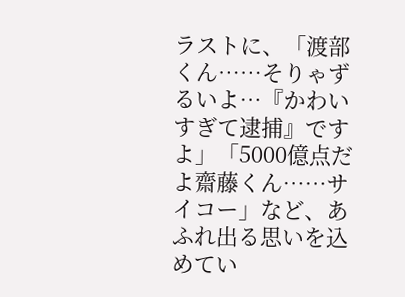ラストに、「渡部くん……そりゃずるいよ…『かわいすぎて逮捕』ですよ」「5000億点だよ齋藤くん……サイコー」など、あふれ出る思いを込めてい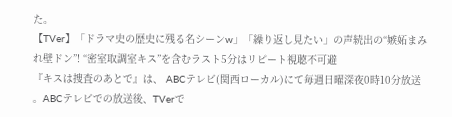た。
【TVer】「ドラマ史の歴史に残る名シーンw」「繰り返し見たい」の声続出の“嫉妬まみれ壁ドン”! “密室取調室キス”を含むラスト5分はリピート視聴不可避
『キスは捜査のあとで』は、 ABCテレビ(関西ローカル)にて毎週日曜深夜0時10分放送 。ABCテレビでの放送後、TVerで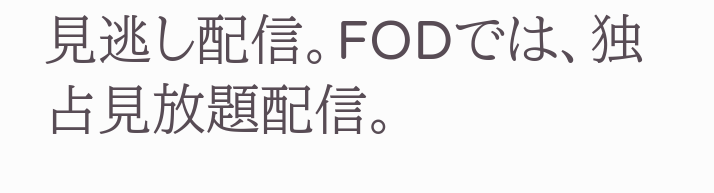見逃し配信。FODでは、独占見放題配信。